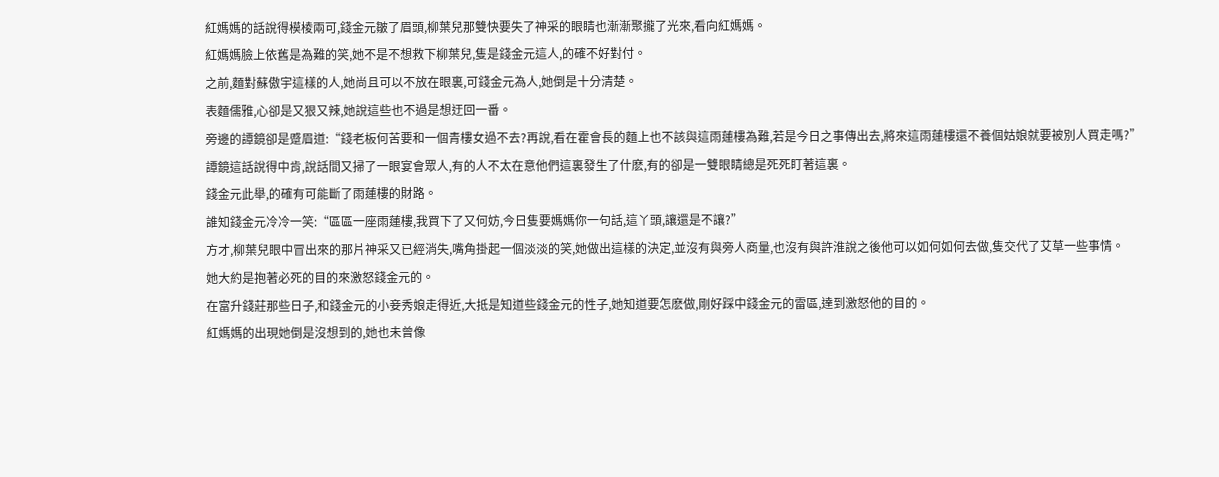紅媽媽的話說得模棱兩可,錢金元皺了眉頭,柳葉兒那雙快要失了神采的眼睛也漸漸聚攏了光來,看向紅媽媽。
紅媽媽臉上依舊是為難的笑,她不是不想救下柳葉兒,隻是錢金元這人,的確不好對付。
之前,麵對蘇傲宇這樣的人,她尚且可以不放在眼裏,可錢金元為人,她倒是十分清楚。
表麵儒雅,心卻是又狠又辣,她說這些也不過是想迂回一番。
旁邊的譚鏡卻是蹙眉道:“錢老板何苦要和一個青樓女過不去?再說,看在霍會長的麵上也不該與這雨蓮樓為難,若是今日之事傳出去,將來這雨蓮樓還不養個姑娘就要被別人買走嗎?”
譚鏡這話說得中肯,說話間又掃了一眼宴會眾人,有的人不太在意他們這裏發生了什麽,有的卻是一雙眼睛總是死死盯著這裏。
錢金元此舉,的確有可能斷了雨蓮樓的財路。
誰知錢金元冷冷一笑:“區區一座雨蓮樓,我買下了又何妨,今日隻要媽媽你一句話,這丫頭,讓還是不讓?”
方才,柳葉兒眼中冒出來的那片神采又已經消失,嘴角掛起一個淡淡的笑,她做出這樣的決定,並沒有與旁人商量,也沒有與許淮說之後他可以如何如何去做,隻交代了艾草一些事情。
她大約是抱著必死的目的來激怒錢金元的。
在富升錢莊那些日子,和錢金元的小妾秀娘走得近,大抵是知道些錢金元的性子,她知道要怎麽做,剛好踩中錢金元的雷區,達到激怒他的目的。
紅媽媽的出現她倒是沒想到的,她也未曾像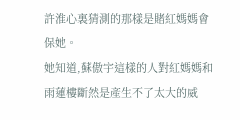許淮心裏猜測的那樣是賭紅媽媽會保她。
她知道,蘇傲宇這樣的人對紅媽媽和雨蓮樓斷然是產生不了太大的威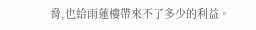脅,也給雨蓮樓帶來不了多少的利益。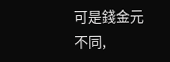可是錢金元不同,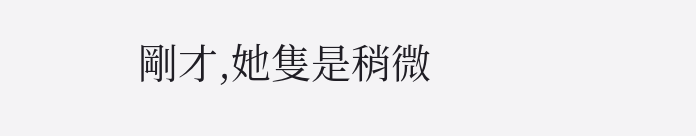剛才,她隻是稍微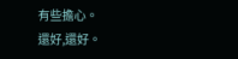有些擔心。
還好,還好。